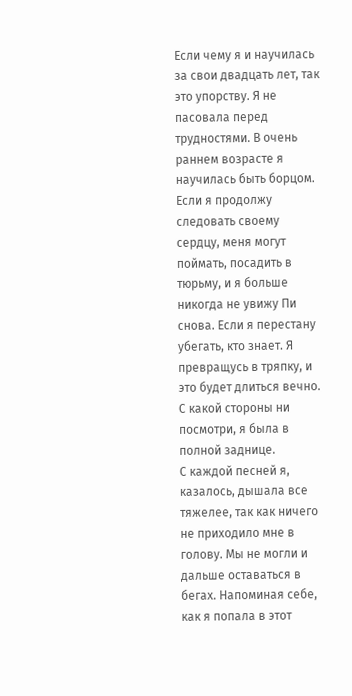Если чему я и научилась за свои двадцать лет, так это упорству. Я не пасовала перед трудностями. В очень раннем возрасте я научилась быть борцом. Если я продолжу следовать своему сердцу, меня могут поймать, посадить в тюрьму, и я больше никогда не увижу Пи снова. Если я перестану убегать, кто знает. Я превращусь в тряпку, и это будет длиться вечно. С какой стороны ни посмотри, я была в полной заднице.
С каждой песней я, казалось, дышала все тяжелее, так как ничего не приходило мне в голову. Мы не могли и дальше оставаться в бегах. Напоминая себе, как я попала в этот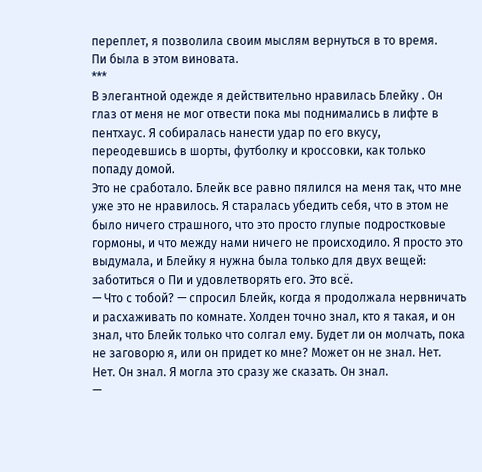переплет, я позволила своим мыслям вернуться в то время.
Пи была в этом виновата.
***
В элегантной одежде я действительно нравилась Блейку . Он глаз от меня не мог отвести пока мы поднимались в лифте в пентхаус. Я собиралась нанести удар по его вкусу, переодевшись в шорты, футболку и кроссовки, как только попаду домой.
Это не сработало. Блейк все равно пялился на меня так, что мне уже это не нравилось. Я старалась убедить себя, что в этом не было ничего страшного, что это просто глупые подростковые гормоны, и что между нами ничего не происходило. Я просто это выдумала, и Блейку я нужна была только для двух вещей: заботиться о Пи и удовлетворять его. Это всё.
— Что с тобой? — спросил Блейк, когда я продолжала нервничать и расхаживать по комнате. Холден точно знал, кто я такая, и он знал, что Блейк только что солгал ему. Будет ли он молчать, пока не заговорю я, или он придет ко мне? Может он не знал. Нет. Нет. Он знал. Я могла это сразу же сказать. Он знал.
—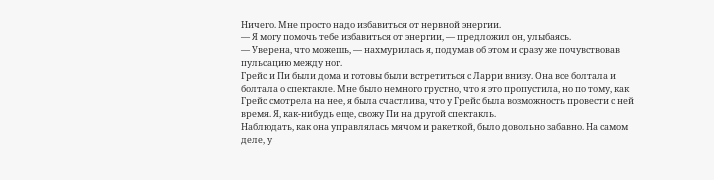Ничего. Мне просто надо избавиться от нервной энергии.
— Я могу помочь тебе избавиться от энергии, — предложил он, улыбаясь.
— Уверена, что можешь, — нахмурилась я, подумав об этом и сразу же почувствовав пульсацию между ног.
Грейс и Пи были дома и готовы были встретиться с Ларри внизу. Она все болтала и болтала о спектакле. Мне было немного грустно, что я это пропустила, но по тому, как Грейс смотрела на нее, я была счастлива, что у Грейс была возможность провести с ней время. Я, как-нибудь еще, свожу Пи на другой спектакль.
Наблюдать, как она управлялась мячом и ракеткой, было довольно забавно. На самом деле, у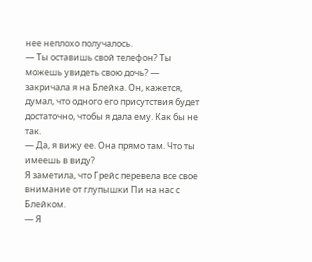нее неплохо получалось.
— Ты оставишь свой телефон? Ты можешь увидеть свою дочь? — закричала я на Блейка. Он, кажется, думал, что одного его присутствия будет достаточно, чтобы я дала ему. Как бы не так.
— Да, я вижу ее. Она прямо там. Что ты имеешь в виду?
Я заметила, что Грейс перевела все свое внимание от глупышки Пи на нас с Блейком.
— Я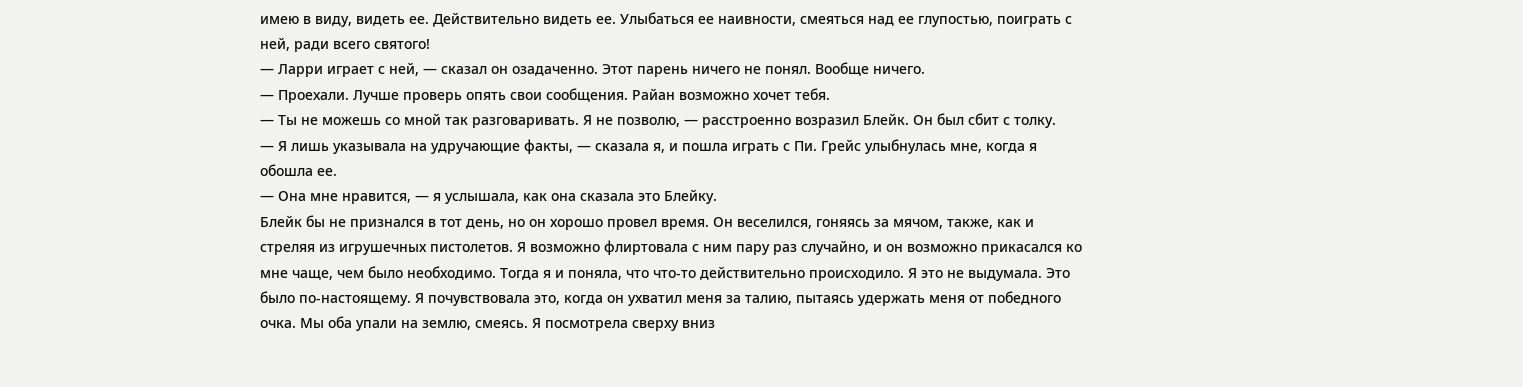имею в виду, видеть ее. Действительно видеть ее. Улыбаться ее наивности, смеяться над ее глупостью, поиграть с ней, ради всего святого!
— Ларри играет с ней, — сказал он озадаченно. Этот парень ничего не понял. Вообще ничего.
— Проехали. Лучше проверь опять свои сообщения. Райан возможно хочет тебя.
— Ты не можешь со мной так разговаривать. Я не позволю, — расстроенно возразил Блейк. Он был сбит с толку.
— Я лишь указывала на удручающие факты, — сказала я, и пошла играть с Пи. Грейс улыбнулась мне, когда я обошла ее.
— Она мне нравится, — я услышала, как она сказала это Блейку.
Блейк бы не признался в тот день, но он хорошо провел время. Он веселился, гоняясь за мячом, также, как и стреляя из игрушечных пистолетов. Я возможно флиртовала с ним пару раз случайно, и он возможно прикасался ко мне чаще, чем было необходимо. Тогда я и поняла, что что-то действительно происходило. Я это не выдумала. Это было по-настоящему. Я почувствовала это, когда он ухватил меня за талию, пытаясь удержать меня от победного очка. Мы оба упали на землю, смеясь. Я посмотрела сверху вниз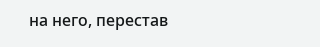на него, перестав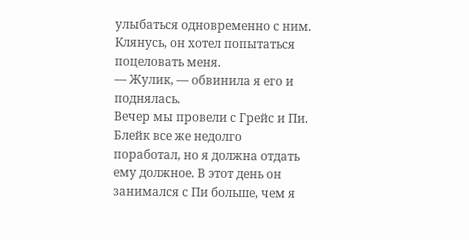улыбаться одновременно с ним. Клянусь, он хотел попытаться поцеловать меня.
— Жулик, — обвинила я его и поднялась.
Вечер мы провели с Грейс и Пи. Блейк все же недолго поработал, но я должна отдать ему должное. В этот день он занимался с Пи больше, чем я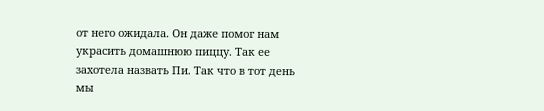от него ожидала. Он даже помог нам украсить домашнюю пиццу. Так ее захотела назвать Пи. Так что в тот день мы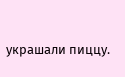украшали пиццу.